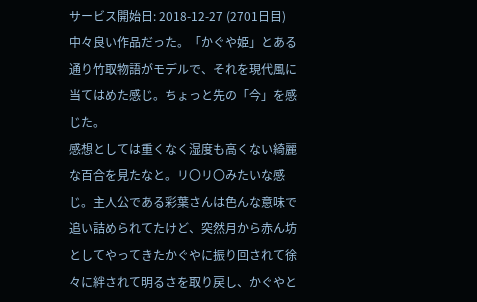サービス開始日: 2018-12-27 (2701日目)
中々良い作品だった。「かぐや姫」とある通り竹取物語がモデルで、それを現代風に当てはめた感じ。ちょっと先の「今」を感じた。
感想としては重くなく湿度も高くない綺麗な百合を見たなと。リ〇リ〇みたいな感じ。主人公である彩葉さんは色んな意味で追い詰められてたけど、突然月から赤ん坊としてやってきたかぐやに振り回されて徐々に絆されて明るさを取り戻し、かぐやと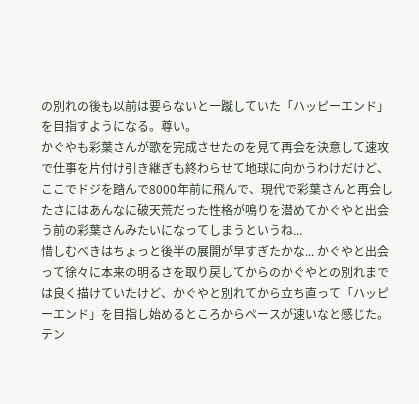の別れの後も以前は要らないと一蹴していた「ハッピーエンド」を目指すようになる。尊い。
かぐやも彩葉さんが歌を完成させたのを見て再会を決意して速攻で仕事を片付け引き継ぎも終わらせて地球に向かうわけだけど、ここでドジを踏んで8000年前に飛んで、現代で彩葉さんと再会したさにはあんなに破天荒だった性格が鳴りを潜めてかぐやと出会う前の彩葉さんみたいになってしまうというね...
惜しむべきはちょっと後半の展開が早すぎたかな... かぐやと出会って徐々に本来の明るさを取り戻してからのかぐやとの別れまでは良く描けていたけど、かぐやと別れてから立ち直って「ハッピーエンド」を目指し始めるところからペースが速いなと感じた。テン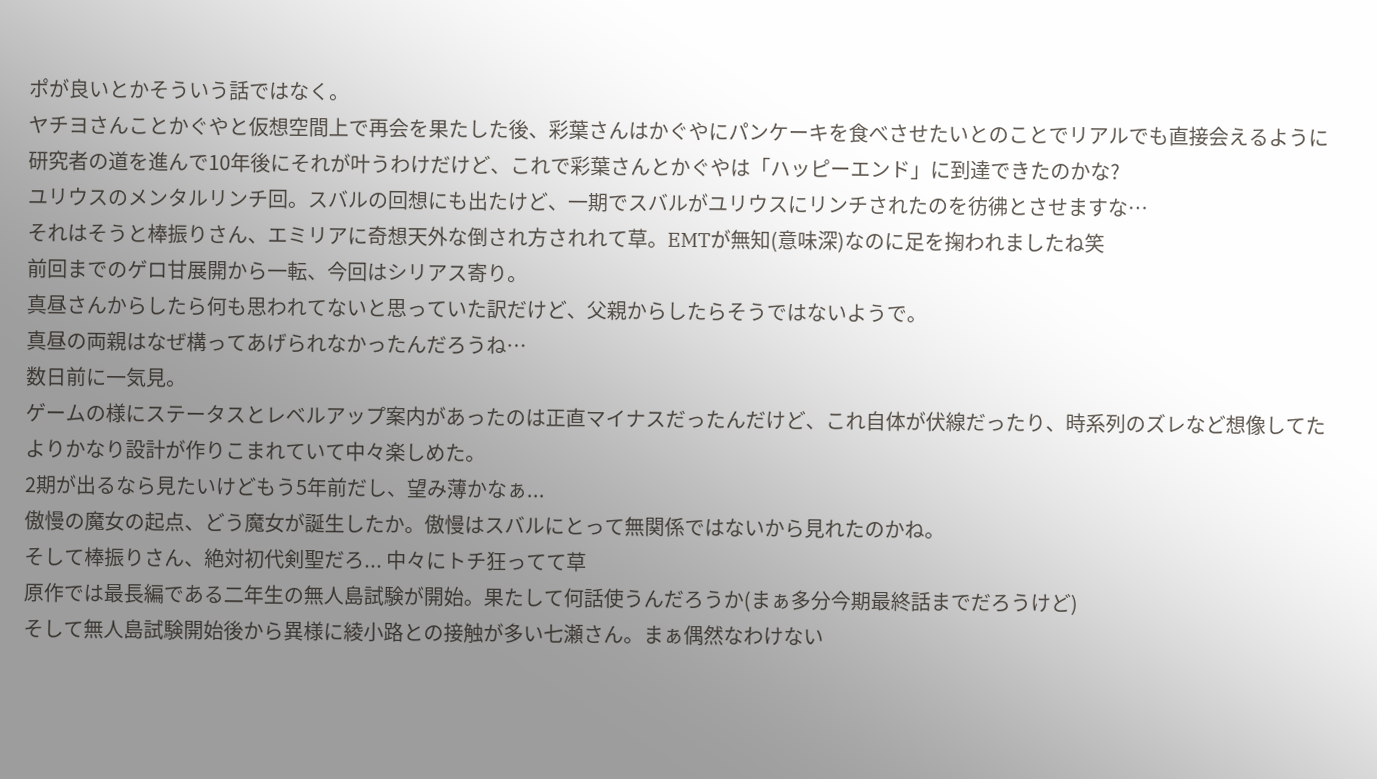ポが良いとかそういう話ではなく。
ヤチヨさんことかぐやと仮想空間上で再会を果たした後、彩葉さんはかぐやにパンケーキを食べさせたいとのことでリアルでも直接会えるように研究者の道を進んで10年後にそれが叶うわけだけど、これで彩葉さんとかぐやは「ハッピーエンド」に到達できたのかな?
ユリウスのメンタルリンチ回。スバルの回想にも出たけど、一期でスバルがユリウスにリンチされたのを彷彿とさせますな…
それはそうと棒振りさん、エミリアに奇想天外な倒され方されれて草。EMTが無知(意味深)なのに足を掬われましたね笑
前回までのゲロ甘展開から一転、今回はシリアス寄り。
真昼さんからしたら何も思われてないと思っていた訳だけど、父親からしたらそうではないようで。
真昼の両親はなぜ構ってあげられなかったんだろうね…
数日前に一気見。
ゲームの様にステータスとレベルアップ案内があったのは正直マイナスだったんだけど、これ自体が伏線だったり、時系列のズレなど想像してたよりかなり設計が作りこまれていて中々楽しめた。
2期が出るなら見たいけどもう5年前だし、望み薄かなぁ...
傲慢の魔女の起点、どう魔女が誕生したか。傲慢はスバルにとって無関係ではないから見れたのかね。
そして棒振りさん、絶対初代剣聖だろ... 中々にトチ狂ってて草
原作では最長編である二年生の無人島試験が開始。果たして何話使うんだろうか(まぁ多分今期最終話までだろうけど)
そして無人島試験開始後から異様に綾小路との接触が多い七瀬さん。まぁ偶然なわけない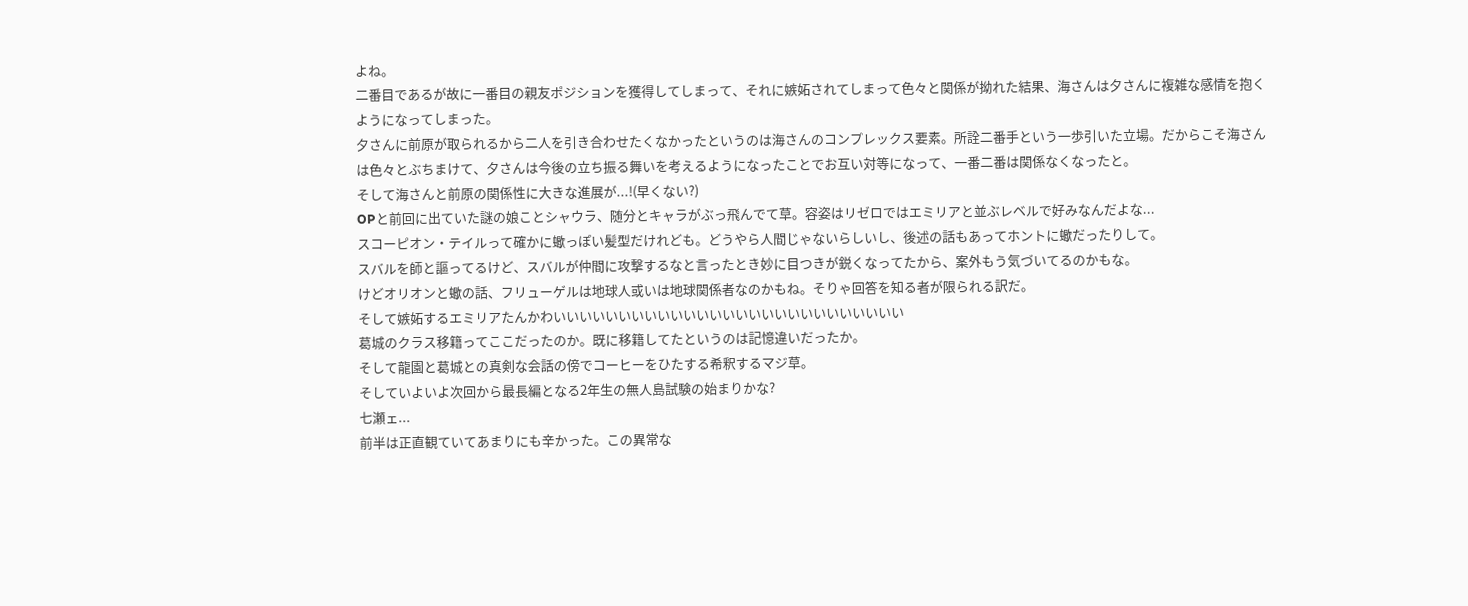よね。
二番目であるが故に一番目の親友ポジションを獲得してしまって、それに嫉妬されてしまって色々と関係が拗れた結果、海さんは夕さんに複雑な感情を抱くようになってしまった。
夕さんに前原が取られるから二人を引き合わせたくなかったというのは海さんのコンプレックス要素。所詮二番手という一歩引いた立場。だからこそ海さんは色々とぶちまけて、夕さんは今後の立ち振る舞いを考えるようになったことでお互い対等になって、一番二番は関係なくなったと。
そして海さんと前原の関係性に大きな進展が...!(早くない?)
OPと前回に出ていた謎の娘ことシャウラ、随分とキャラがぶっ飛んでて草。容姿はリゼロではエミリアと並ぶレベルで好みなんだよな...
スコーピオン・テイルって確かに蠍っぽい髪型だけれども。どうやら人間じゃないらしいし、後述の話もあってホントに蠍だったりして。
スバルを師と謳ってるけど、スバルが仲間に攻撃するなと言ったとき妙に目つきが鋭くなってたから、案外もう気づいてるのかもな。
けどオリオンと蠍の話、フリューゲルは地球人或いは地球関係者なのかもね。そりゃ回答を知る者が限られる訳だ。
そして嫉妬するエミリアたんかわいいいいいいいいいいいいいいいいいいいいいいいいいいい
葛城のクラス移籍ってここだったのか。既に移籍してたというのは記憶違いだったか。
そして龍園と葛城との真剣な会話の傍でコーヒーをひたする希釈するマジ草。
そしていよいよ次回から最長編となる2年生の無人島試験の始まりかな?
七瀬ェ...
前半は正直観ていてあまりにも辛かった。この異常な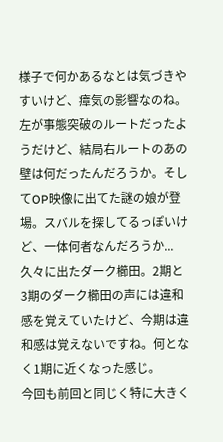様子で何かあるなとは気づきやすいけど、瘴気の影響なのね。
左が事態突破のルートだったようだけど、結局右ルートのあの壁は何だったんだろうか。そしてOP映像に出てた謎の娘が登場。スバルを探してるっぽいけど、一体何者なんだろうか...
久々に出たダーク櫛田。2期と3期のダーク櫛田の声には違和感を覚えていたけど、今期は違和感は覚えないですね。何となく1期に近くなった感じ。
今回も前回と同じく特に大きく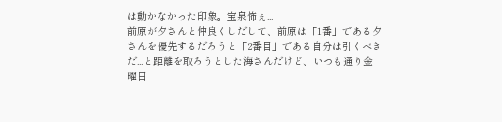は動かなかった印象。宝泉怖ぇ...
前原が夕さんと仲良くしだして、前原は「1番」である夕さんを優先するだろうと「2番目」である自分は引くべきだ...と距離を取ろうとした海さんだけど、いつも通り金曜日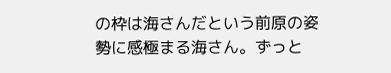の枠は海さんだという前原の姿勢に感極まる海さん。ずっと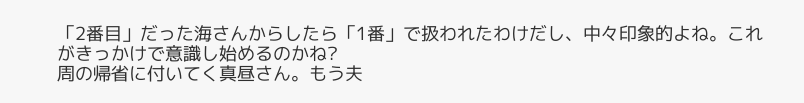「2番目」だった海さんからしたら「1番」で扱われたわけだし、中々印象的よね。これがきっかけで意識し始めるのかね?
周の帰省に付いてく真昼さん。もう夫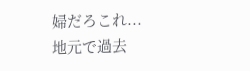婦だろこれ...
地元で過去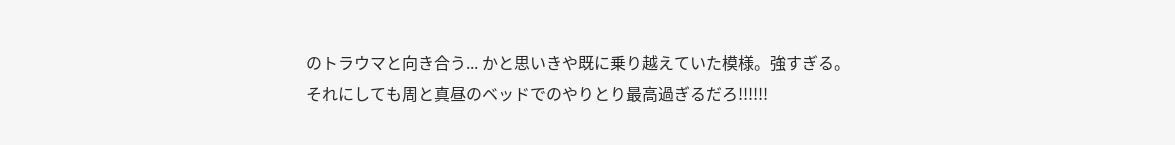のトラウマと向き合う... かと思いきや既に乗り越えていた模様。強すぎる。
それにしても周と真昼のベッドでのやりとり最高過ぎるだろ!!!!!!